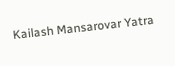Kailash Mansarovar Yatra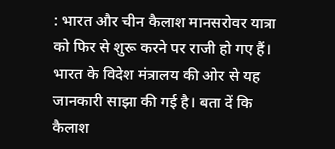: भारत और चीन कैलाश मानसरोवर यात्रा को फिर से शुरू करने पर राजी हो गए हैं। भारत के विदेश मंत्रालय की ओर से यह जानकारी साझा की गई है। बता दें कि कैलाश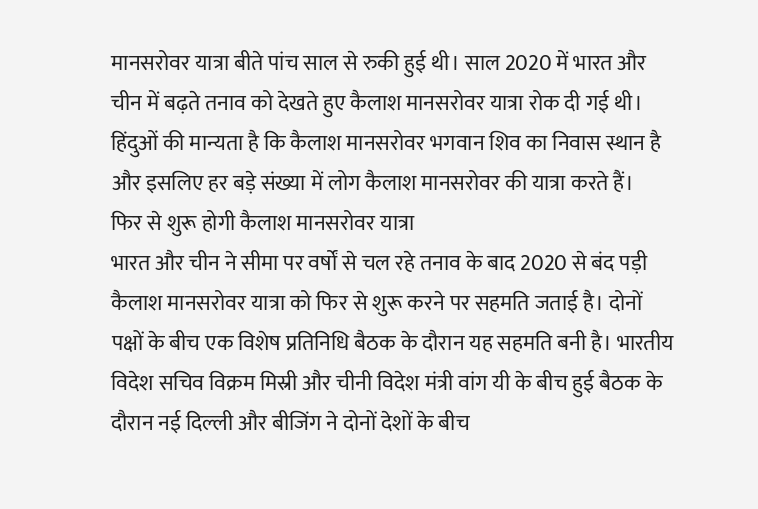मानसरोवर यात्रा बीते पांच साल से रुकी हुई थी। साल 2020 में भारत और चीन में बढ़ते तनाव को देखते हुए कैलाश मानसरोवर यात्रा रोक दी गई थी। हिंदुओं की मान्यता है कि कैलाश मानसरोवर भगवान शिव का निवास स्थान है और इसलिए हर बड़े संख्या में लोग कैलाश मानसरोवर की यात्रा करते हैं।
फिर से शुरू होगी कैलाश मानसरोवर यात्रा
भारत और चीन ने सीमा पर वर्षों से चल रहे तनाव के बाद 2020 से बंद पड़ी कैलाश मानसरोवर यात्रा को फिर से शुरू करने पर सहमति जताई है। दोनों पक्षों के बीच एक विशेष प्रतिनिधि बैठक के दौरान यह सहमति बनी है। भारतीय विदेश सचिव विक्रम मिस्री और चीनी विदेश मंत्री वांग यी के बीच हुई बैठक के दौरान नई दिल्ली और बीजिंग ने दोनों देशों के बीच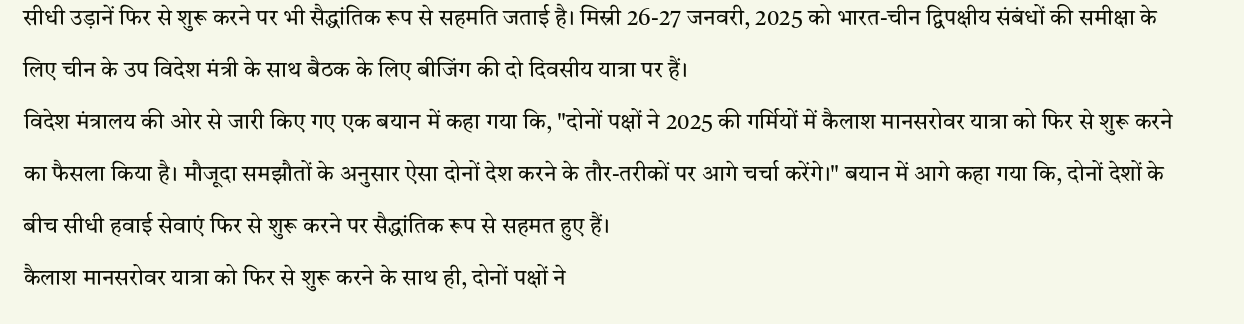सीधी उड़ानें फिर से शुरू करने पर भी सैद्धांतिक रूप से सहमति जताई है। मिस्री 26-27 जनवरी, 2025 को भारत-चीन द्विपक्षीय संबंधों की समीक्षा के लिए चीन के उप विदेश मंत्री के साथ बैठक के लिए बीजिंग की दो दिवसीय यात्रा पर हैं।
विदेश मंत्रालय की ओर से जारी किए गए एक बयान में कहा गया कि, "दोनों पक्षों ने 2025 की गर्मियों में कैलाश मानसरोवर यात्रा को फिर से शुरू करने का फैसला किया है। मौजूदा समझौतों के अनुसार ऐसा दोनों देश करने के तौर-तरीकों पर आगे चर्चा करेंगे।" बयान में आगे कहा गया कि, दोनों देशों के बीच सीधी हवाई सेवाएं फिर से शुरू करने पर सैद्धांतिक रूप से सहमत हुए हैं।
कैलाश मानसरोवर यात्रा को फिर से शुरू करने के साथ ही, दोनों पक्षों ने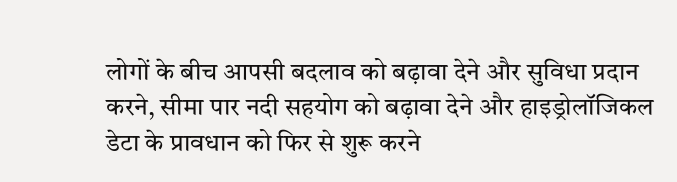लोगों के बीच आपसी बदलाव को बढ़ावा देने और सुविधा प्रदान करने, सीमा पार नदी सहयोग को बढ़ावा देने और हाइड्रोलॉजिकल डेटा के प्रावधान को फिर से शुरू करने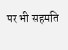पर भी सहमति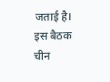जताई है। इस बैठक चीन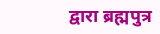द्वारा ब्रह्मपुत्र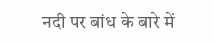नदी पर बांध के बारे में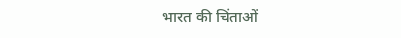भारत की चिंताओं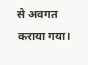से अवगत कराया गया।